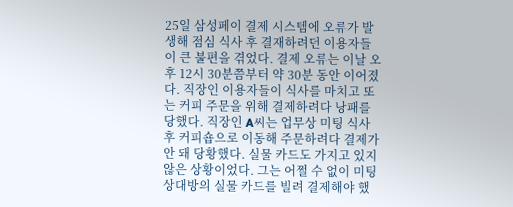25일 삼성페이 결제 시스템에 오류가 발생해 점심 식사 후 결재하려던 이용자들이 큰 불편을 겪었다. 결제 오류는 이날 오후 12시 30분쯤부터 약 30분 동안 이어졌다. 직장인 이용자들이 식사를 마치고 또는 커피 주문을 위해 결제하려다 낭패를 당했다. 직장인 A씨는 업무상 미팅 식사 후 커피숍으로 이동해 주문하려다 결제가 안 돼 당황했다. 실물 카드도 가지고 있지 않은 상황이었다. 그는 어쩔 수 없이 미팅 상대방의 실물 카드를 빌려 결제해야 했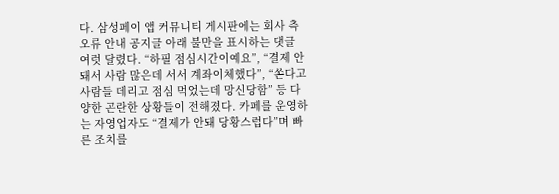다. 삼성페이 앱 커뮤니티 게시판에는 회사 측 오류 안내 공지글 아래 불만을 표시하는 댓글 여럿 달렸다. “하필 점심시간이예요”, “결제 안 돼서 사람 많은데 서서 계좌이체했다”, “쏜다고 사람들 데리고 점심 먹었는데 망신당함” 등 다양한 곤란한 상황들이 전해졌다. 카페를 운영하는 자영업자도 “결제가 안돼 당황스럽다”며 빠른 조치를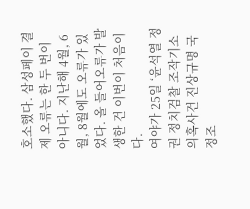호소했다. 삼성페이 결제 오류는 한 두 번이 아니다. 지난해 4월, 6월, 8월에도 오류가 있었다. 올 들어오류가 발생한 건 이번이 처음이다.
여야가 25일 ‘윤석열 정권 정치검찰 조작기소 의혹사건 진상규명 국정조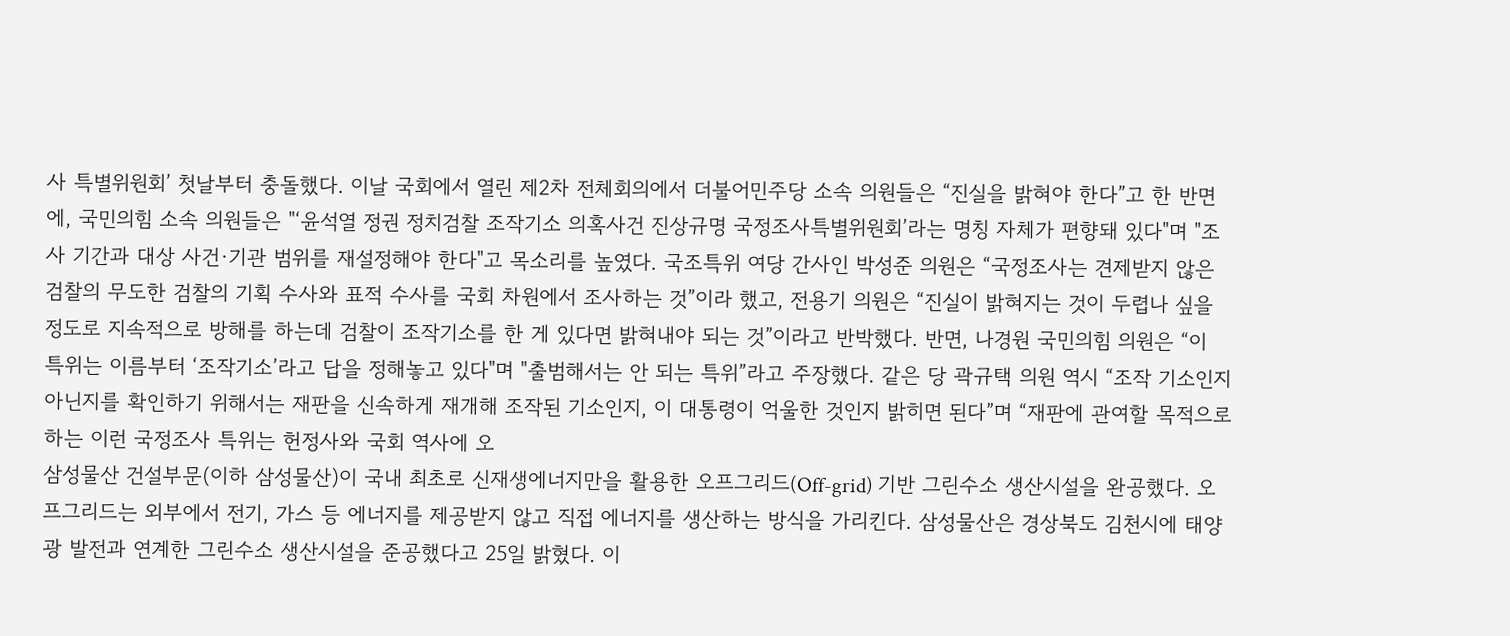사 특별위원회’ 첫날부터 충돌했다. 이날 국회에서 열린 제2차 전체회의에서 더불어민주당 소속 의원들은 “진실을 밝혀야 한다”고 한 반면에, 국민의힘 소속 의원들은 "‘윤석열 정권 정치검찰 조작기소 의혹사건 진상규명 국정조사특별위원회’라는 명칭 자체가 편향돼 있다"며 "조사 기간과 대상 사건·기관 범위를 재설정해야 한다"고 목소리를 높였다. 국조특위 여당 간사인 박성준 의원은 “국정조사는 견제받지 않은 검찰의 무도한 검찰의 기획 수사와 표적 수사를 국회 차원에서 조사하는 것”이라 했고, 전용기 의원은 “진실이 밝혀지는 것이 두렵나 싶을 정도로 지속적으로 방해를 하는데 검찰이 조작기소를 한 게 있다면 밝혀내야 되는 것”이라고 반박했다. 반면, 나경원 국민의힘 의원은 “이 특위는 이름부터 ‘조작기소’라고 답을 정해놓고 있다"며 "출범해서는 안 되는 특위”라고 주장했다. 같은 당 곽규택 의원 역시 “조작 기소인지 아닌지를 확인하기 위해서는 재판을 신속하게 재개해 조작된 기소인지, 이 대통령이 억울한 것인지 밝히면 된다”며 “재판에 관여할 목적으로 하는 이런 국정조사 특위는 헌정사와 국회 역사에 오
삼성물산 건설부문(이하 삼성물산)이 국내 최초로 신재생에너지만을 활용한 오프그리드(Off-grid) 기반 그린수소 생산시설을 완공했다. 오프그리드는 외부에서 전기, 가스 등 에너지를 제공받지 않고 직접 에너지를 생산하는 방식을 가리킨다. 삼성물산은 경상북도 김천시에 태양광 발전과 연계한 그린수소 생산시설을 준공했다고 25일 밝혔다. 이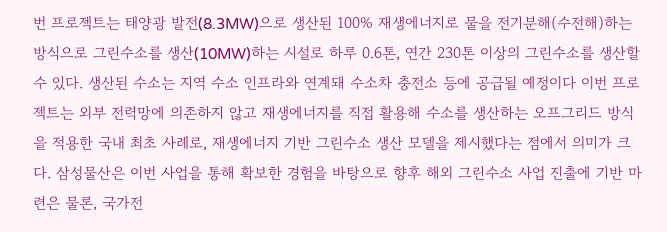번 프로젝트는 태양광 발전(8.3MW)으로 생산된 100% 재생에너지로 물을 전기분해(수전해)하는 방식으로 그린수소를 생산(10MW)하는 시설로 하루 0.6톤, 연간 230톤 이상의 그린수소를 생산할 수 있다. 생산된 수소는 지역 수소 인프라와 연계돼 수소차 충전소 등에 공급될 예정이다 이번 프로젝트는 외부 전력망에 의존하지 않고 재생에너지를 직접 활용해 수소를 생산하는 오프그리드 방식을 적용한 국내 최초 사례로, 재생에너지 기반 그린수소 생산 모델을 제시했다는 점에서 의미가 크다. 삼성물산은 이번 사업을 통해 확보한 경험을 바탕으로 향후 해외 그린수소 사업 진출에 기반 마련은 물론, 국가전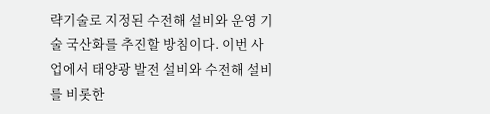략기술로 지정된 수전해 설비와 운영 기술 국산화를 추진할 방침이다. 이번 사업에서 태양광 발전 설비와 수전해 설비를 비롯한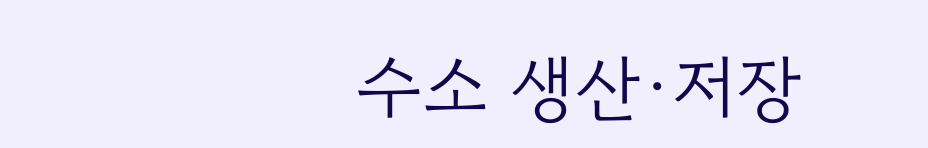수소 생산·저장